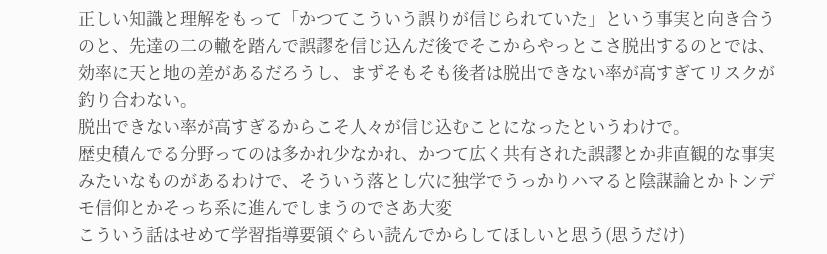正しい知識と理解をもって「かつてこういう誤りが信じられていた」という事実と向き合うのと、先達の二の轍を踏んで誤謬を信じ込んだ後でそこからやっとこさ脱出するのとでは、効率に天と地の差があるだろうし、まずそもそも後者は脱出できない率が高すぎてリスクが釣り合わない。
脱出できない率が高すぎるからこそ人々が信じ込むことになったというわけで。
歴史積んでる分野ってのは多かれ少なかれ、かつて広く共有された誤謬とか非直観的な事実みたいなものがあるわけで、そういう落とし穴に独学でうっかりハマると陰謀論とかトンデモ信仰とかそっち系に進んでしまうのでさあ大変
こういう話はせめて学習指導要領ぐらい読んでからしてほしいと思う(思うだけ)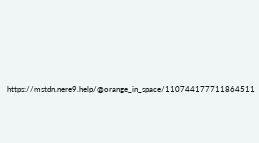https://mstdn.nere9.help/@orange_in_space/110744177711864511